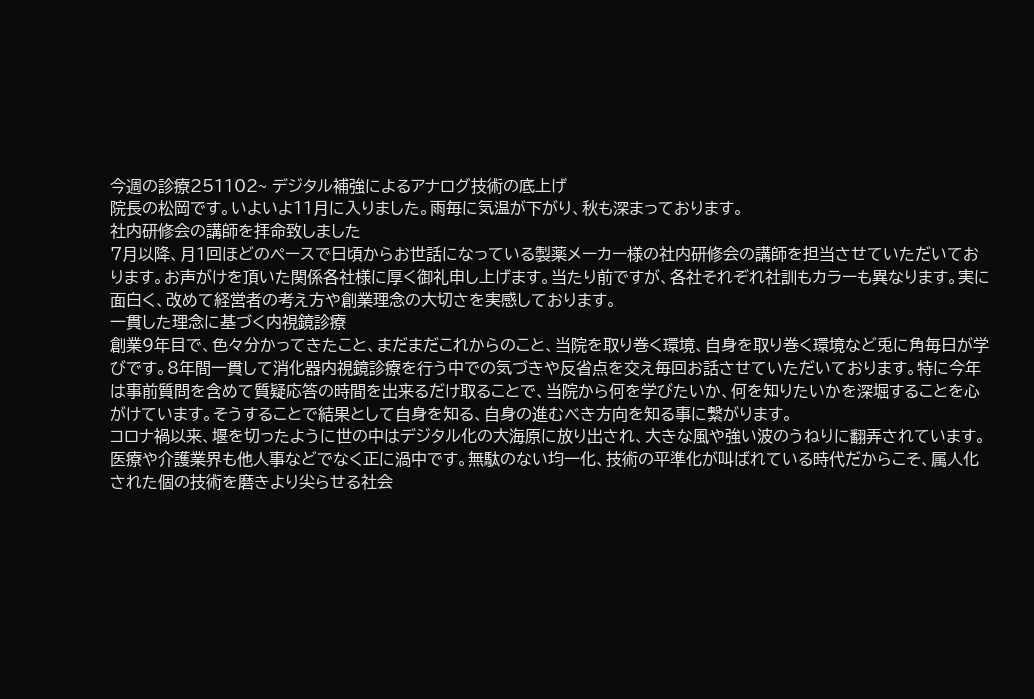今週の診療251102~ デジタル補強によるアナログ技術の底上げ
院長の松岡です。いよいよ11月に入りました。雨毎に気温が下がり、秋も深まっております。
社内研修会の講師を拝命致しました
7月以降、月1回ほどのペースで日頃からお世話になっている製薬メーカー様の社内研修会の講師を担当させていただいております。お声がけを頂いた関係各社様に厚く御礼申し上げます。当たり前ですが、各社それぞれ社訓もカラーも異なります。実に面白く、改めて経営者の考え方や創業理念の大切さを実感しております。
一貫した理念に基づく内視鏡診療
創業9年目で、色々分かってきたこと、まだまだこれからのこと、当院を取り巻く環境、自身を取り巻く環境など兎に角毎日が学びです。8年間一貫して消化器内視鏡診療を行う中での気づきや反省点を交え毎回お話させていただいております。特に今年は事前質問を含めて質疑応答の時間を出来るだけ取ることで、当院から何を学びたいか、何を知りたいかを深堀することを心がけています。そうすることで結果として自身を知る、自身の進むべき方向を知る事に繋がります。
コロナ禍以来、堰を切ったように世の中はデジタル化の大海原に放り出され、大きな風や強い波のうねりに翻弄されています。医療や介護業界も他人事などでなく正に渦中です。無駄のない均一化、技術の平準化が叫ばれている時代だからこそ、属人化された個の技術を磨きより尖らせる社会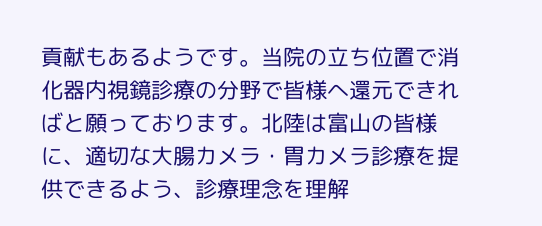貢献もあるようです。当院の立ち位置で消化器内視鏡診療の分野で皆様へ還元できればと願っております。北陸は富山の皆様に、適切な大腸カメラ・胃カメラ診療を提供できるよう、診療理念を理解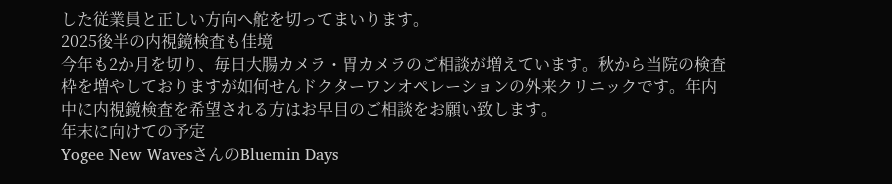した従業員と正しい方向へ舵を切ってまいります。
2025後半の内視鏡検査も佳境
今年も2か月を切り、毎日大腸カメラ・胃カメラのご相談が増えています。秋から当院の検査枠を増やしておりますが如何せんドクターワンオペレーションの外来クリニックです。年内中に内視鏡検査を希望される方はお早目のご相談をお願い致します。
年末に向けての予定
Yogee New WavesさんのBluemin Days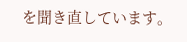を聞き直しています。